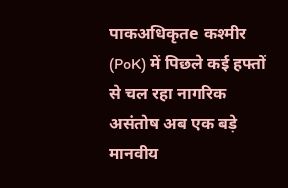पाकअधिकृतe कश्मीर (PoK) में पिछले कई हफ्तों से चल रहा नागरिक असंतोष अब एक बड़े मानवीय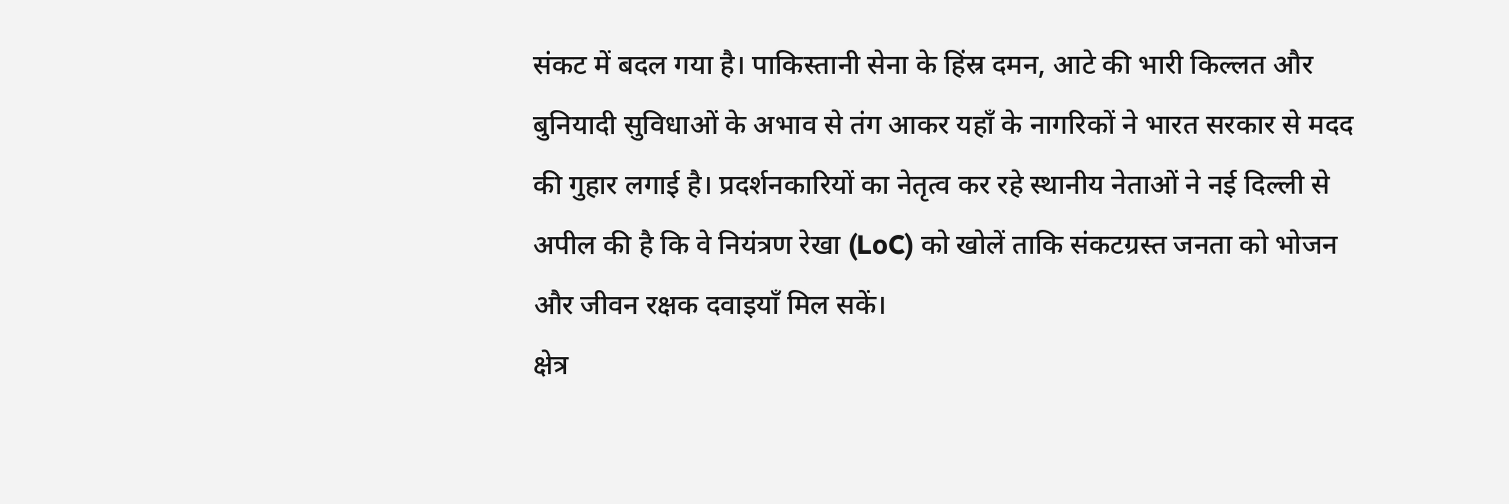संकट में बदल गया है। पाकिस्तानी सेना के हिंस्र दमन, आटे की भारी किल्लत और बुनियादी सुविधाओं के अभाव से तंग आकर यहाँ के नागरिकों ने भारत सरकार से मदद की गुहार लगाई है। प्रदर्शनकारियों का नेतृत्व कर रहे स्थानीय नेताओं ने नई दिल्ली से अपील की है कि वे नियंत्रण रेखा (LoC) को खोलें ताकि संकटग्रस्त जनता को भोजन और जीवन रक्षक दवाइयाँ मिल सकें।
क्षेत्र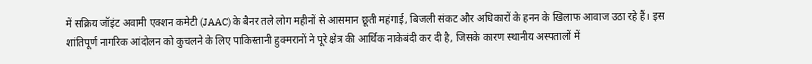में सक्रिय जॉइंट अवामी एक्शन कमेटी (JAAC) के बैनर तले लोग महीनों से आसमान छूती महंगाई, बिजली संकट और अधिकारों के हनन के खिलाफ आवाज उठा रहे हैं। इस शांतिपूर्ण नागरिक आंदोलन को कुचलने के लिए पाकिस्तानी हुक्मरानों ने पूरे क्षेत्र की आर्थिक नाकेबंदी कर दी है, जिसके कारण स्थानीय अस्पतालों में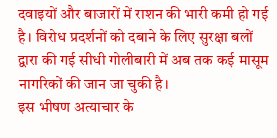दवाइयों और बाजारों में राशन की भारी कमी हो गई है। विरोध प्रदर्शनों को दबाने के लिए सुरक्षा बलों द्वारा की गई सीधी गोलीबारी में अब तक कई मासूम नागरिकों की जान जा चुकी है।
इस भीषण अत्याचार के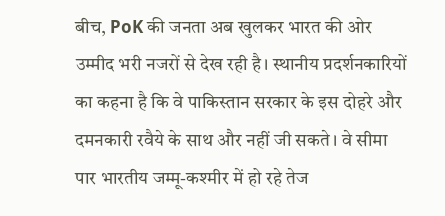बीच, PoK की जनता अब खुलकर भारत की ओर उम्मीद भरी नजरों से देख रही है। स्थानीय प्रदर्शनकारियों का कहना है कि वे पाकिस्तान सरकार के इस दोहरे और दमनकारी रवैये के साथ और नहीं जी सकते। वे सीमा पार भारतीय जम्मू-कश्मीर में हो रहे तेज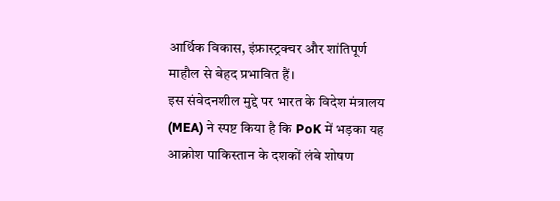आर्थिक विकास, इंफ्रास्ट्रक्चर और शांतिपूर्ण माहौल से बेहद प्रभावित हैं।
इस संवेदनशील मुद्दे पर भारत के विदेश मंत्रालय (MEA) ने स्पष्ट किया है कि PoK में भड़का यह आक्रोश पाकिस्तान के दशकों लंबे शोषण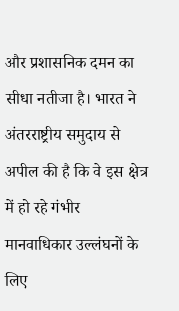और प्रशासनिक दमन का सीधा नतीजा है। भारत ने अंतरराष्ट्रीय समुदाय से अपील की है कि वे इस क्षेत्र में हो रहे गंभीर मानवाधिकार उल्लंघनों के लिए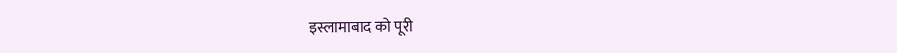इस्लामाबाद को पूरी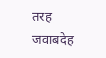तरह जवाबदेह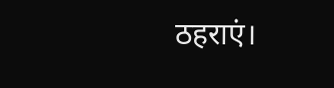ठहराएं।